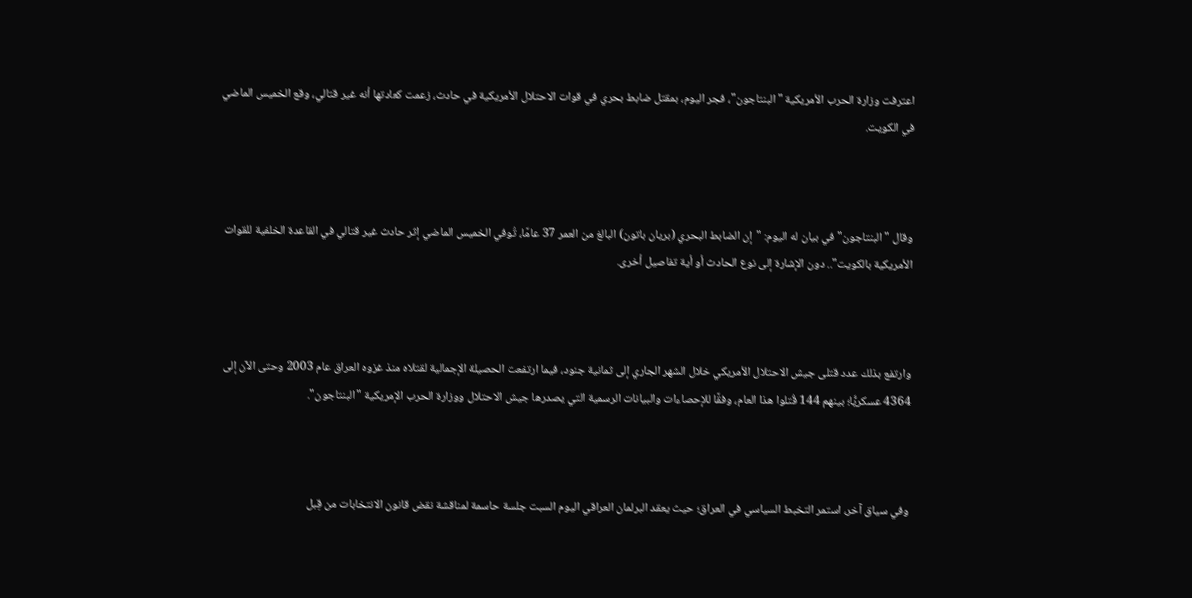اعترفت وزارة الحرب الأمريكية "البنتاجون"، فجر اليوم، بمقتل ضابط بحري في قوات الاحتلال الأمريكية في حادث، زعمت كعادتها أنه غير قتالي، وقع الخميس الماضي في الكويت.



وقال "البنتاجون" في بيان له اليوم: "إن الضابط البحري (بريان باتون) البالغ من العمر 37 عامًا، تُوفي الخميس الماضي إثر حادث غير قتالي في القاعدة الخلفية للقوات الأمريكية بالكويت".. دون الإشارة إلى نوع الحادث أو أية تفاصيل أخرى.



وارتفع بذلك عدد قتلى جيش الاحتلال الأمريكي خلال الشهر الجاري إلى ثمانية جنود، فيما ارتفعت الحصيلة الإجمالية لقتلاه منذ غزوه العراق عام 2003 وحتى الآن إلى 4364 عسكريًّا؛ بينهم 144 قُتلوا هذا العام، وفقًا للإحصاءات والبيانات الرسمية التي يصدرها جيش الاحتلال ووزارة الحرب الإمريكية "البنتاجون".



وفي سياق آخر، استمر التخبط السياسي في العراق؛ حيث يعقد البرلمان العراقي اليوم السبت جلسة حاسمة لمناقشة نقض قانون الانتخابات من قِبل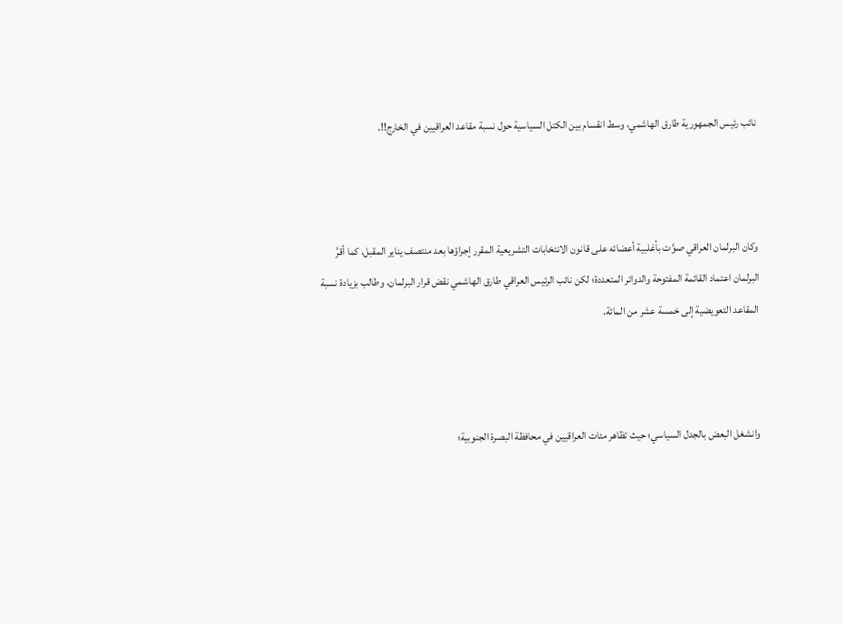نائب رئيس الجمهورية طارق الهاشمي، وسط انقسام بين الكتل السياسية حول نسبة مقاعد العراقيين في الخارج!!.



وكان البرلمان العراقي صوَّت بأغلبية أعضائه على قانون الانتخابات التشريعية المقرر إجراؤها بعد منتصف يناير المقبل، كما أقرَّ البرلمان اعتماد القائمة المفتوحة والدوائر المتعددة؛ لكن نائب الرئيس العراقي طارق الهاشمي نقض قرار البرلمان، وطالب بزيادة نسبة المقاعد التعويضية إلى خمسة عشر من المائة.



وانشغل البعض بالجدل السياسي؛ حيث تظاهر مئات العراقيين في محافظة البصرة الجنوبية؛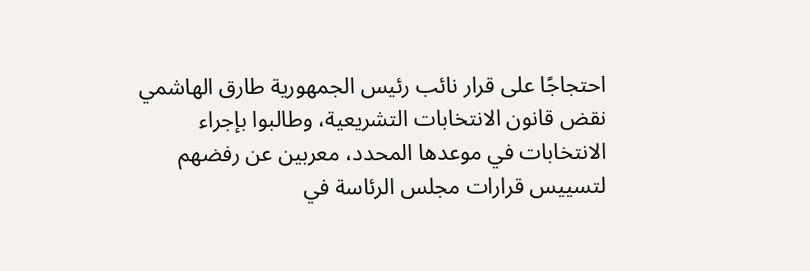احتجاجًا على قرار نائب رئيس الجمهورية طارق الهاشمي نقض قانون الانتخابات التشريعية، وطالبوا بإجراء الانتخابات في موعدها المحدد، معربين عن رفضهم لتسييس قرارات مجلس الرئاسة في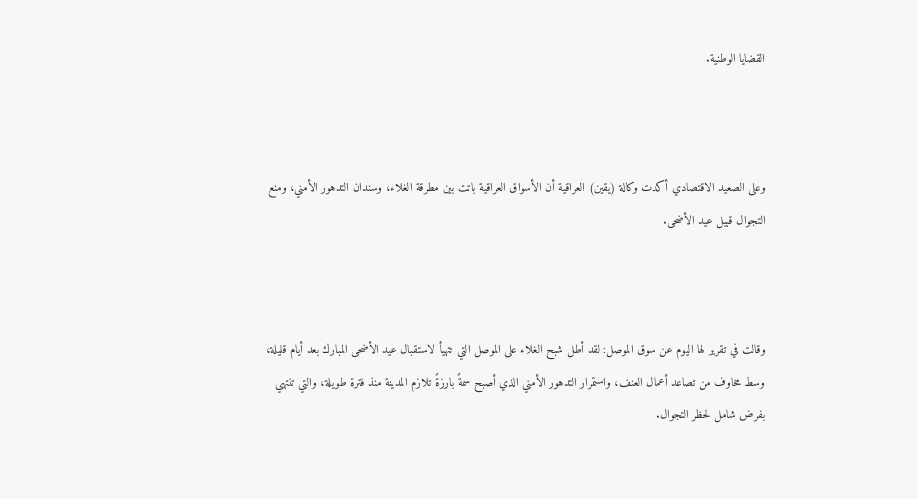القضايا الوطنية.



وعلى الصعيد الاقتصادي أكدت وكالة (يقين) العراقية أن الأسواق العراقية باتت بين مطرقة الغلاء، وسندان التدهور الأمني، ومنع التجوال قبيل عيد الأضحى.



وقالت في تقرير لها اليوم عن سوق الموصل: لقد أطل شبح الغلاء على الموصل التي تتهيأ لاستقبال عيد الأضحى المبارك بعد أيام قليلة، وسط مخاوف من تصاعد أعمال العنف، واستمرار التدهور الأمني الذي أصبح سمةً بارزةً تلازم المدينة منذ فترة طويلة، والتي تنتهي بفرض شامل لحظر التجوال.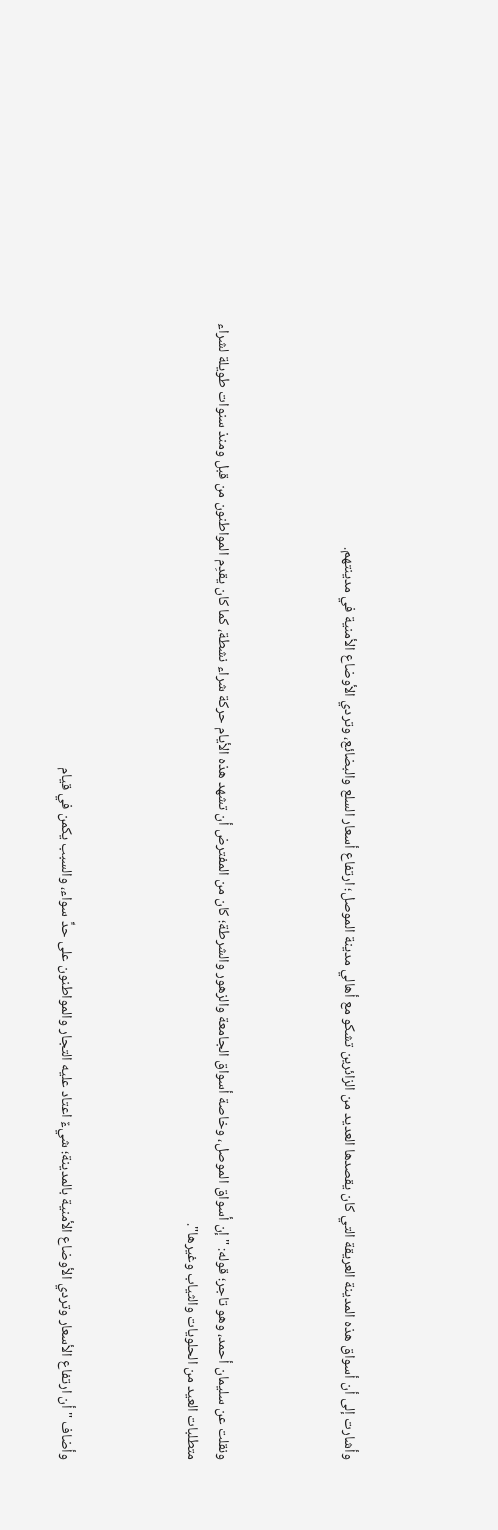وأشارت إلى أن أسواق هذه المدينة العريقة التي كان يقصدها العديد من الزائرين تشكو مع أهالي مدينة الموصل؛ ارتفاع أسعار السلع والبضائع، وتردي الأوضاع الأمنية في مدينتهم.



ونقلت عن سليمان أحمد، وهو تاجر؛ قوله: "إن أسواق الموصل، وخاصة أسواق الجامعة والزهور والشرطة؛ كان من المفترض أن تشهد هذه الأيام حركة شراء نشطة، كما كان يقدِم المواطنون من قبل ومنذ سنوات طويلة لشراء متطلبات العيد من الحلويات والثياب وغيرها".



وأضاف "أن ارتفاع الأسعار وتردي الأوضاع الأمنية بالمدينة؛ شيءٌ اعتاد عليه التجار والمواطنون على حدٍّ سواء، والسبب يكمن في قيام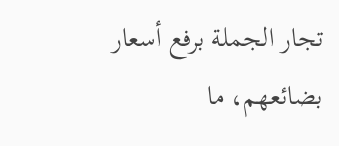تجار الجملة برفع أسعار بضائعهم، ما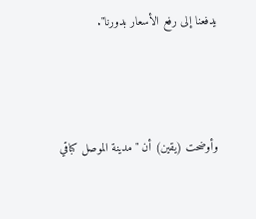يدفعنا إلى رفع الأسعار بدورنا".



وأوضحت (يقين) أن "مدينة الموصل كباقي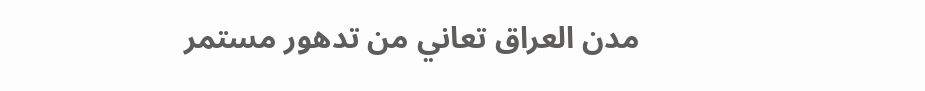مدن العراق تعاني من تدهور مستمر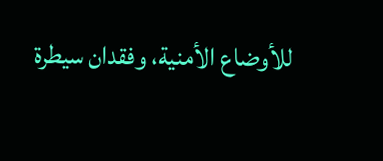للأوضاع الأمنية، وفقدان سيطرة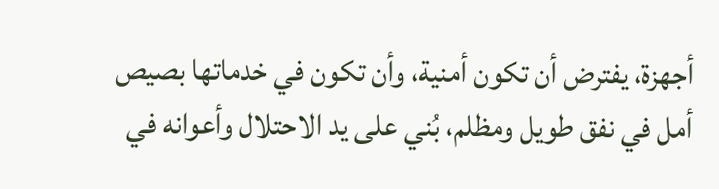أجهزة، يفترض أن تكون أمنية، وأن تكون في خدماتها بصيص أمل في نفق طويل ومظلم، بُني على يد الاحتلال وأعوانه في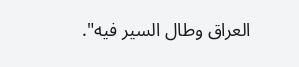العراق وطال السير فيه".